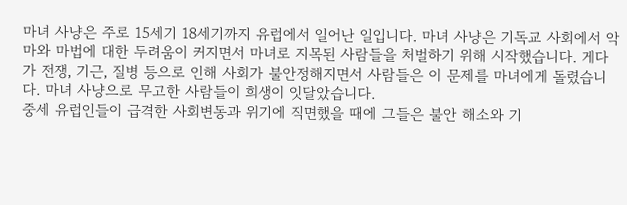마녀 사냥은 주로 15세기 18세기까지 유럽에서 일어난 일입니다. 마녀 사냥은 기독교 사회에서 악마와 마법에 대한 두려움이 커지면서 마녀로 지목된 사람들을 처벌하기 위해 시작했습니다. 게다가 전쟁, 기근, 질병 등으로 인해 사회가 불안정해지면서 사람들은 이 문제를 마녀에게 돌렸습니다. 마녀 사냥으로 무고한 사람들이 희생이 잇달았습니다.
중세 유럽인들이 급격한 사회변동과 위기에 직면했을 때에 그들은 불안 해소와 기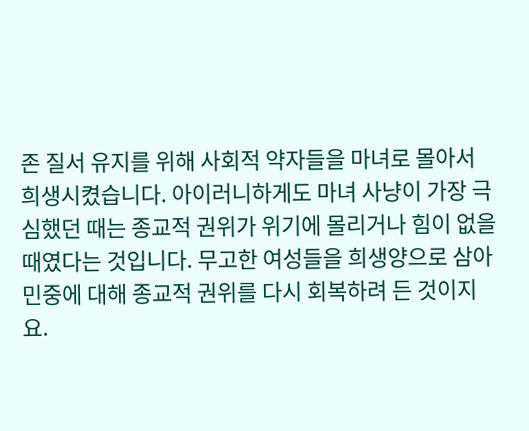존 질서 유지를 위해 사회적 약자들을 마녀로 몰아서 희생시켰습니다. 아이러니하게도 마녀 사냥이 가장 극심했던 때는 종교적 권위가 위기에 몰리거나 힘이 없을때였다는 것입니다. 무고한 여성들을 희생양으로 삼아 민중에 대해 종교적 권위를 다시 회복하려 든 것이지요.